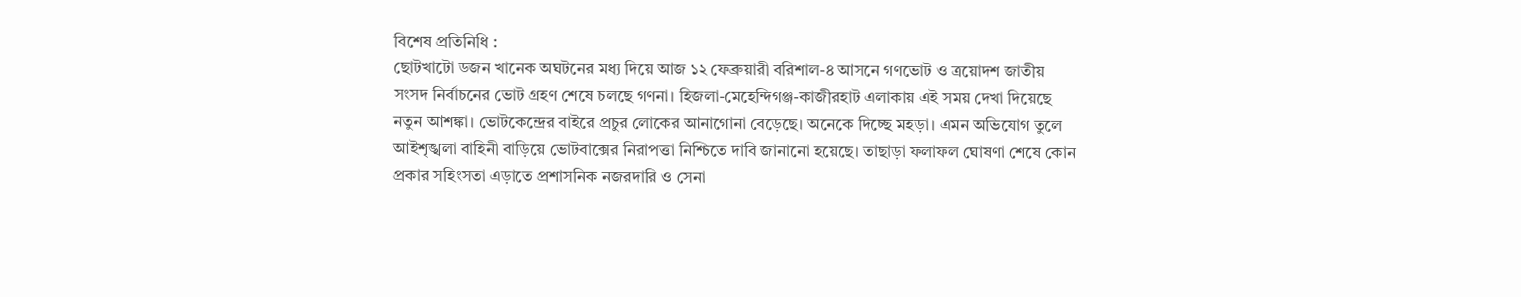বিশেষ প্রতিনিধি :
ছোটখাটো ডজন খানেক অঘটনের মধ্য দিয়ে আজ ১২ ফেব্রুয়ারী বরিশাল-৪ আসনে গণভোট ও ত্রয়োদশ জাতীয় সংসদ নির্বাচনের ভোট গ্রহণ শেষে চলছে গণনা। হিজলা-মেহেন্দিগঞ্জ-কাজীরহাট এলাকায় এই সময় দেখা দিয়েছে নতুন আশঙ্কা। ভোটকেন্দ্রের বাইরে প্রচুর লোকের আনাগোনা বেড়েছে। অনেকে দিচ্ছে মহড়া। এমন অভিযোগ তুলে আইশৃঙ্খলা বাহিনী বাড়িয়ে ভোটবাক্সের নিরাপত্তা নিশ্চিতে দাবি জানানো হয়েছে। তাছাড়া ফলাফল ঘোষণা শেষে কোন প্রকার সহিংসতা এড়াতে প্রশাসনিক নজরদারি ও সেনা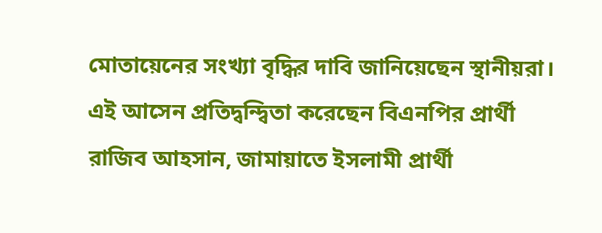মোতায়েনের সংখ্যা বৃদ্ধির দাবি জানিয়েছেন স্থানীয়রা।
এই আসেন প্রতিদ্বন্দ্বিতা করেছেন বিএনপির প্রার্থী রাজিব আহসান, জামায়াতে ইসলামী প্রার্থী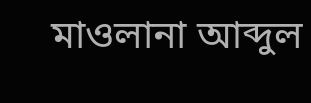মাওলানা আব্দুল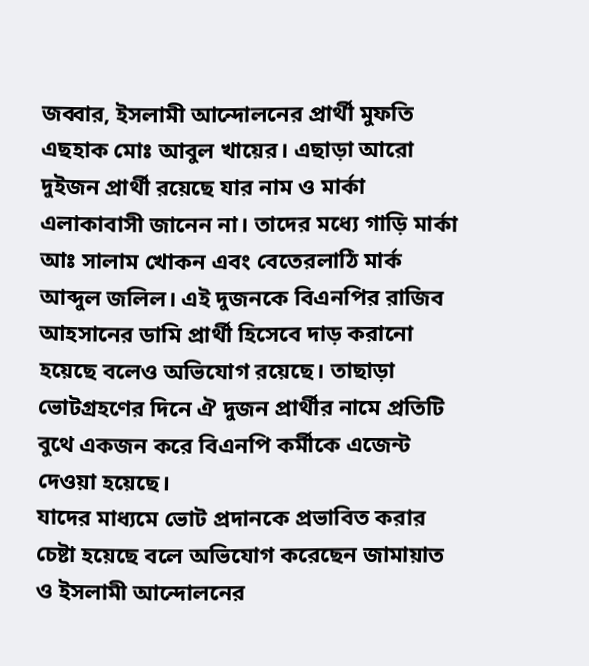জব্বার, ইসলামী আন্দোলনের প্রার্থী মুফতি এছহাক মোঃ আবুল খায়ের। এছাড়া আরো দুইজন প্রার্থী রয়েছে যার নাম ও মার্কা এলাকাবাসী জানেন না। তাদের মধ্যে গাড়ি মার্কা আঃ সালাম খোকন এবং বেতেরলাঠি মার্ক আব্দুল জলিল। এই দুজনকে বিএনপির রাজিব আহসানের ডামি প্রার্থী হিসেবে দাড় করানো হয়েছে বলেও অভিযোগ রয়েছে। তাছাড়া ভোটগ্রহণের দিনে ঐ দুজন প্রার্থীর নামে প্রতিটি বুথে একজন করে বিএনপি কর্মীকে এজেন্ট দেওয়া হয়েছে।
যাদের মাধ্যমে ভোট প্রদানকে প্রভাবিত করার চেষ্টা হয়েছে বলে অভিযোগ করেছেন জামায়াত ও ইসলামী আন্দোলনের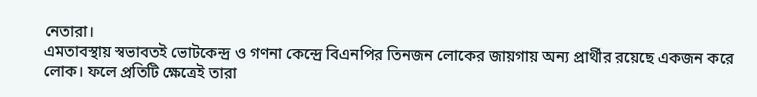নেতারা।
এমতাবস্থায় স্বভাবতই ভোটকেন্দ্র ও গণনা কেন্দ্রে বিএনপির তিনজন লোকের জায়গায় অন্য প্রার্থীর রয়েছে একজন করে লোক। ফলে প্রতিটি ক্ষেত্রেই তারা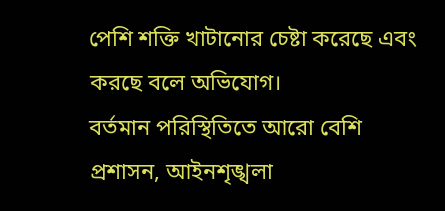পেশি শক্তি খাটানোর চেষ্টা করেছে এবং করছে বলে অভিযোগ।
বর্তমান পরিস্থিতিতে আরো বেশি প্রশাসন, আইনশৃঙ্খলা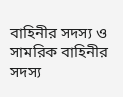বাহিনীর সদস্য ও সামরিক বাহিনীর সদস্য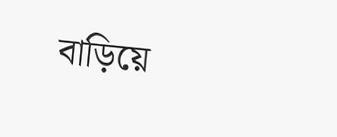বাড়িয়ে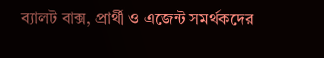ব্যালট বাক্স, প্রার্থী ও এজেন্ট সমর্থকদের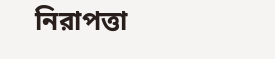নিরাপত্তা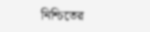নিশ্চিতের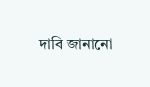দাবি জানানো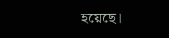হয়েছে।